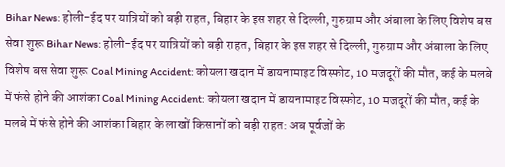Bihar News: होली-ईद पर यात्रियों को बड़ी राहत, बिहार के इस शहर से दिल्ली, गुरुग्राम और अंबाला के लिए विशेष बस सेवा शुरू Bihar News: होली-ईद पर यात्रियों को बड़ी राहत, बिहार के इस शहर से दिल्ली, गुरुग्राम और अंबाला के लिए विशेष बस सेवा शुरू Coal Mining Accident: कोयला खदान में डायनामाइट विस्फोट, 10 मजदूरों की मौत, कई के मलबे में फंसे होने की आशंका Coal Mining Accident: कोयला खदान में डायनामाइट विस्फोट, 10 मजदूरों की मौत, कई के मलबे में फंसे होने की आशंका बिहार के लाखों किसानों को बड़ी राहत: अब पूर्वजों के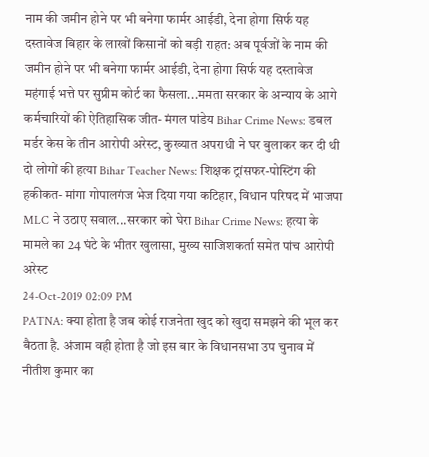नाम की जमीन होने पर भी बनेगा फार्मर आईडी, देना होगा सिर्फ यह दस्तावेज बिहार के लाखों किसानों को बड़ी राहत: अब पूर्वजों के नाम की जमीन होने पर भी बनेगा फार्मर आईडी, देना होगा सिर्फ यह दस्तावेज महंगाई भत्ते पर सुप्रीम कोर्ट का फैसला...ममता सरकार के अन्याय के आगे कर्मचारियों की ऐतिहासिक जीत- मंगल पांडेय Bihar Crime News: डबल मर्डर केस के तीन आरोपी अरेस्ट, कुख्यात अपराधी ने घर बुलाकर कर दी थी दो लोगों की हत्या Bihar Teacher News: शिक्षक ट्रांसफर-पोस्टिंग की हकीकत- मांगा गोपालगंज भेज दिया गया कटिहार, विधान परिषद में भाजपा MLC ने उठाए सवाल...सरकार को घेरा Bihar Crime News: हत्या के मामले का 24 घंटे के भीतर खुलासा, मुख्य साजिशकर्ता समेत पांच आरोपी अरेस्ट
24-Oct-2019 02:09 PM
PATNA: क्या होता है जब कोई राजनेता खुद को खुदा समझने की भूल कर बैठता है. अंजाम वही होता है जो इस बार के विधानसभा उप चुनाव में नीतीश कुमार का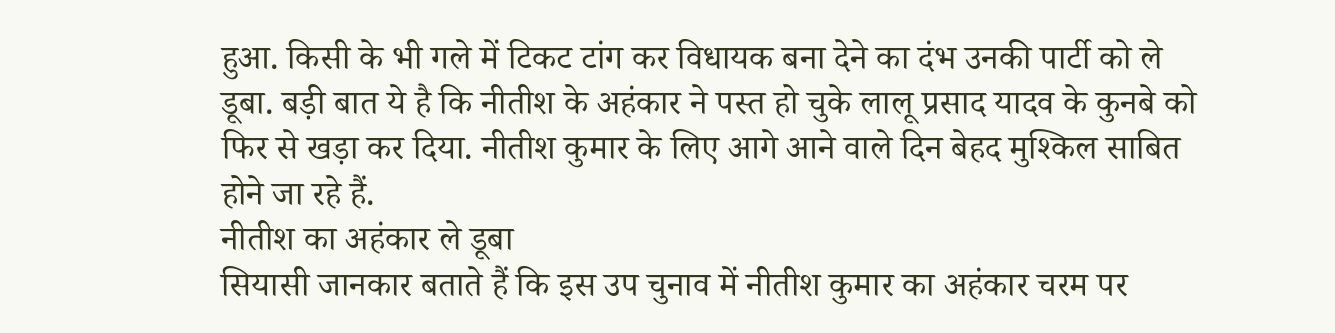हुआ. किसी के भी गले में टिकट टांग कर विधायक बना देने का दंभ उनकी पार्टी को ले डूबा. बड़ी बात ये है कि नीतीश के अहंकार ने पस्त हो चुके लालू प्रसाद यादव के कुनबे को फिर से खड़ा कर दिया. नीतीश कुमार के लिए आगे आने वाले दिन बेहद मुश्किल साबित होने जा रहे हैं.
नीतीश का अहंकार ले डूबा
सियासी जानकार बताते हैं कि इस उप चुनाव में नीतीश कुमार का अहंकार चरम पर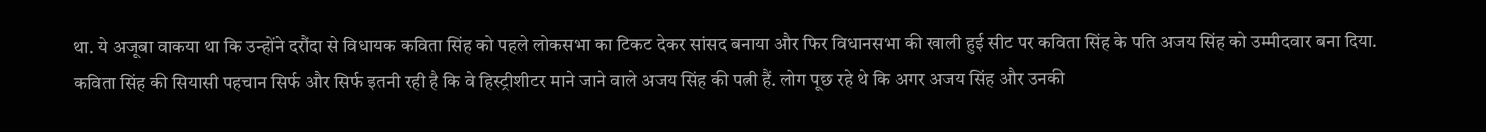था. ये अजूबा वाकया था कि उन्होंने दरौंदा से विधायक कविता सिंह को पहले लोकसभा का टिकट देकर सांसद बनाया और फिर विधानसभा की खाली हुई सीट पर कविता सिंह के पति अजय सिंह को उम्मीदवार बना दिया. कविता सिंह की सियासी पहचान सिर्फ और सिर्फ इतनी रही है कि वे हिस्ट्रीशीटर माने जाने वाले अजय सिंह की पत्नी हैं. लोग पूछ रहे थे कि अगर अजय सिंह और उनकी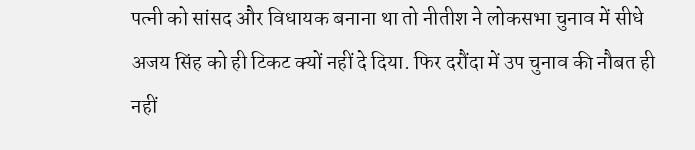पत्नी को सांसद और विधायक बनाना था तो नीतीश ने लोकसभा चुनाव में सीधे अजय सिंह को ही टिकट क्यों नहीं दे दिया. फिर दरौंदा में उप चुनाव की नौबत ही नहीं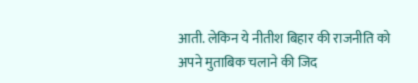आती. लेकिन ये नीतीश बिहार की राजनीति को अपने मुताबिक चलाने की जिद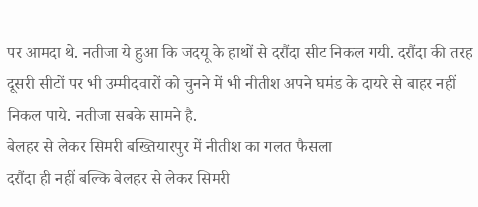पर आमदा थे. नतीजा ये हुआ कि जदयू के हाथों से दरौंदा सीट निकल गयी. दरौंदा की तरह दूसरी सीटों पर भी उम्मीदवारों को चुनने में भी नीतीश अपने घमंड के दायरे से बाहर नहीं निकल पाये. नतीजा सबके सामने है.
बेलहर से लेकर सिमरी बख्तियारपुर में नीतीश का गलत फैसला
दरौंदा ही नहीं बल्कि बेलहर से लेकर सिमरी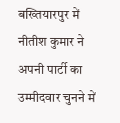बख्तियारपुर में नीतीश कुमार ने अपनी पार्टी का उम्मीदवार चुनने में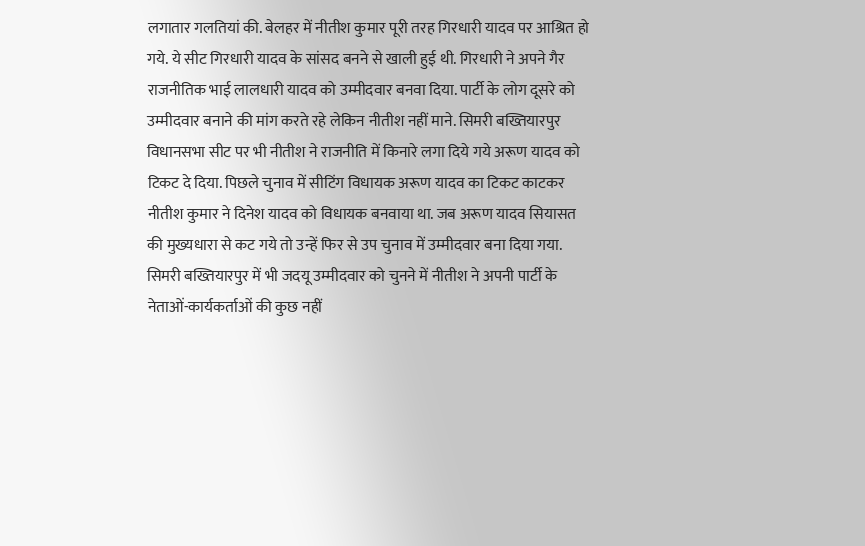लगातार गलतियां की. बेलहर में नीतीश कुमार पूरी तरह गिरधारी यादव पर आश्रित हो गये. ये सीट गिरधारी यादव के सांसद बनने से खाली हुई थी. गिरधारी ने अपने गैर राजनीतिक भाई लालधारी यादव को उम्मीदवार बनवा दिया. पार्टी के लोग दूसरे को उम्मीदवार बनाने की मांग करते रहे लेकिन नीतीश नहीं माने. सिमरी बख्तियारपुर विधानसभा सीट पर भी नीतीश ने राजनीति में किनारे लगा दिये गये अरूण यादव को टिकट दे दिया. पिछले चुनाव में सीटिंग विधायक अरूण यादव का टिकट काटकर नीतीश कुमार ने दिनेश यादव को विधायक बनवाया था. जब अरूण यादव सियासत की मुख्यधारा से कट गये तो उन्हें फिर से उप चुनाव में उम्मीदवार बना दिया गया. सिमरी बख्तियारपुर में भी जदयू उम्मीदवार को चुनने में नीतीश ने अपनी पार्टी के नेताओं-कार्यकर्ताओं की कुछ नहीं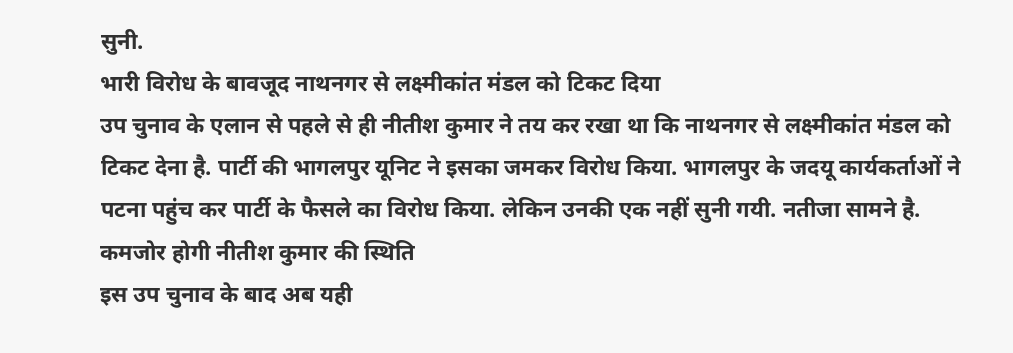सुनी.
भारी विरोध के बावजूद नाथनगर से लक्ष्मीकांत मंडल को टिकट दिया
उप चुनाव के एलान से पहले से ही नीतीश कुमार ने तय कर रखा था कि नाथनगर से लक्ष्मीकांत मंडल को टिकट देना है. पार्टी की भागलपुर यूनिट ने इसका जमकर विरोध किया. भागलपुर के जदयू कार्यकर्ताओं ने पटना पहुंच कर पार्टी के फैसले का विरोध किया. लेकिन उनकी एक नहीं सुनी गयी. नतीजा सामने है.
कमजोर होगी नीतीश कुमार की स्थिति
इस उप चुनाव के बाद अब यही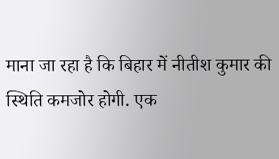माना जा रहा है कि बिहार में नीतीश कुमार की स्थिति कमजोर होगी. एक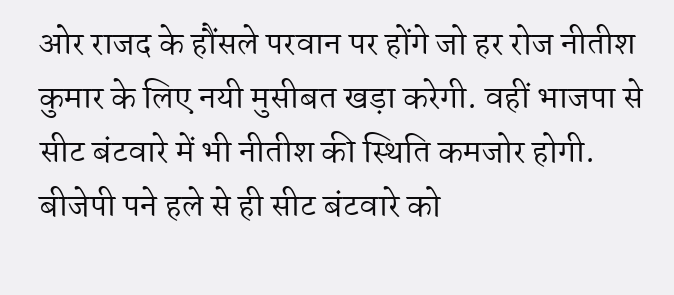ओर राजद के हौंसले परवान पर होंगे जो हर रोज नीतीश कुमार के लिए नयी मुसीबत खड़ा करेगी. वहीं भाजपा से सीट बंटवारे में भी नीतीश की स्थिति कमजोर होगी. बीजेपी पने हले से ही सीट बंटवारे को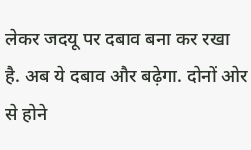लेकर जदयू पर दबाव बना कर रखा है. अब ये दबाव और बढ़ेगा. दोनों ओर से होने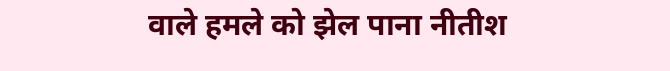वाले हमले को झेल पाना नीतीश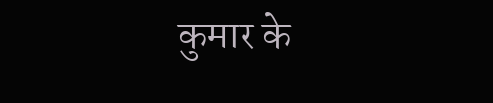कुमार के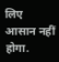लिए आसान नहीं होगा.